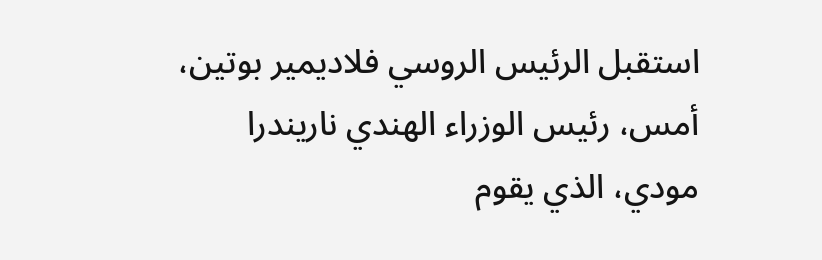استقبل الرئيس الروسي فلاديمير بوتين، أمس، رئيس الوزراء الهندي ناريندرا مودي، الذي يقوم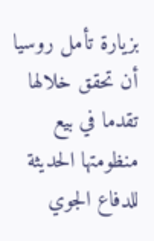بزيارة تأمل روسيا أن تحقق خلالها تقدما في بيع منظومتها الحديثة للدفاع الجوي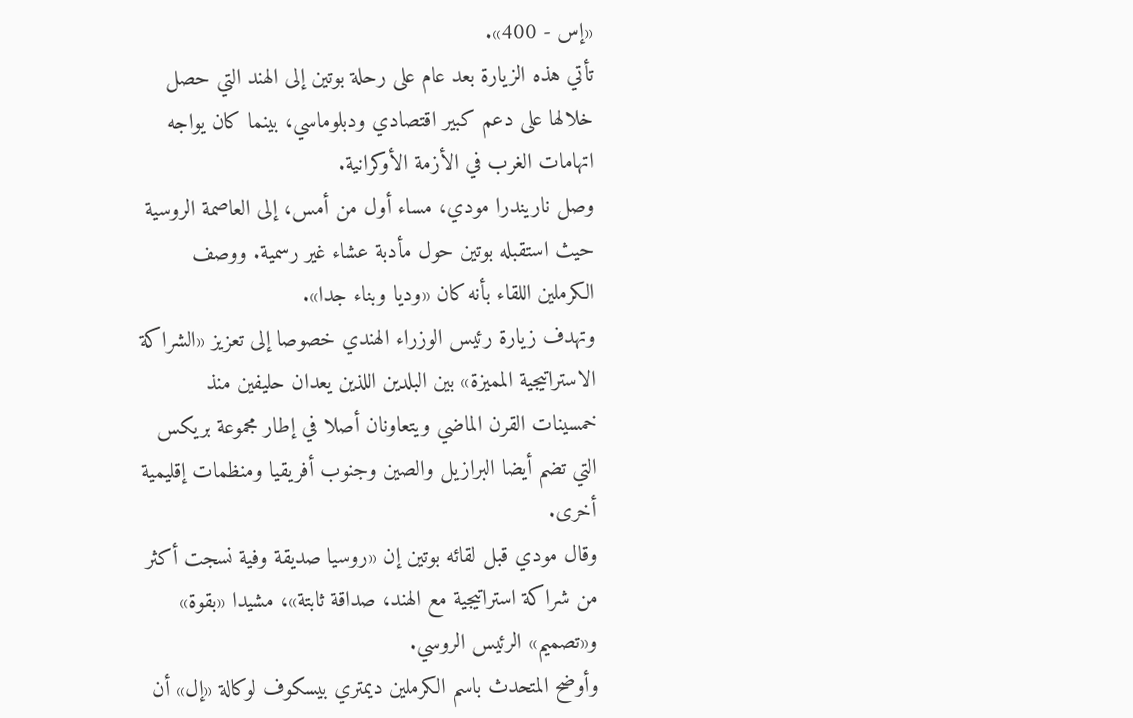«إس - 400».
تأتي هذه الزيارة بعد عام على رحلة بوتين إلى الهند التي حصل خلالها على دعم كبير اقتصادي ودبلوماسي، بينما كان يواجه اتهامات الغرب في الأزمة الأوكرانية.
وصل ناريندرا مودي، مساء أول من أمس، إلى العاصمة الروسية حيث استقبله بوتين حول مأدبة عشاء غير رسمية. ووصف الكرملين اللقاء بأنه كان «وديا وبناء جدا».
وتهدف زيارة رئيس الوزراء الهندي خصوصا إلى تعزيز «الشراكة الاستراتيجية المميزة» بين البلدين اللذين يعدان حليفين منذ خمسينات القرن الماضي ويتعاونان أصلا في إطار مجموعة بريكس التي تضم أيضا البرازيل والصين وجنوب أفريقيا ومنظمات إقليمية أخرى.
وقال مودي قبل لقائه بوتين إن «روسيا صديقة وفية نسجت أكثر من شراكة استراتيجية مع الهند، صداقة ثابتة»، مشيدا «بقوة» و«تصميم» الرئيس الروسي.
وأوضح المتحدث باسم الكرملين ديمتري بيسكوف لوكالة «إل» أن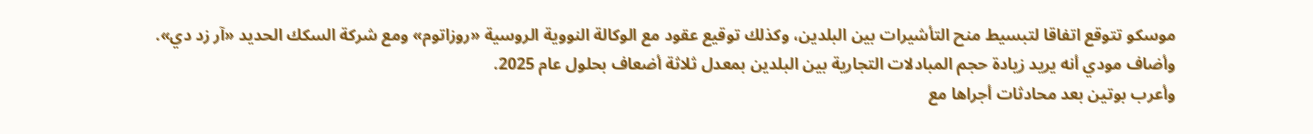موسكو تتوقع اتفاقا لتبسيط منح التأشيرات بين البلدين، وكذلك توقيع عقود مع الوكالة النووية الروسية «روزاتوم» ومع شركة السكك الحديد «آر زد دي».
وأضاف مودي أنه يريد زيادة حجم المبادلات التجارية بين البلدين بمعدل ثلاثة أضعاف بحلول عام 2025.
وأعرب بوتين بعد محادثات أجراها مع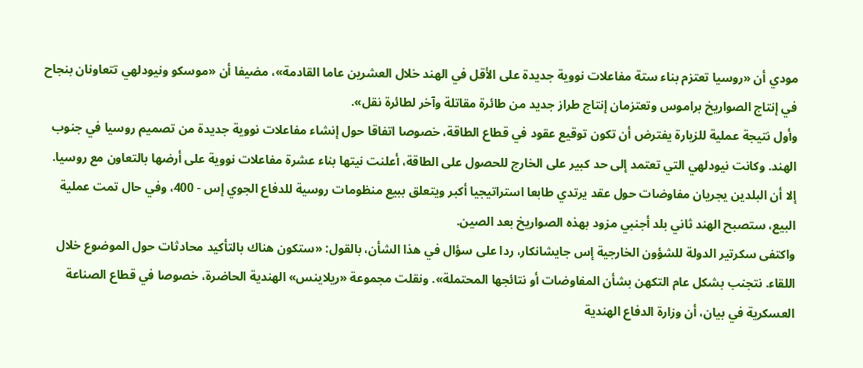مودي أن «روسيا تعتزم بناء ستة مفاعلات نووية جديدة على الأقل في الهند خلال العشرين عاما القادمة»، مضيفا أن «موسكو ونيودلهي تتعاونان بنجاح في إنتاج الصواريخ براموس وتعتزمان إنتاج طراز جديد من طائرة مقاتلة وآخر لطائرة نقل».
وأول نتيجة عملية للزيارة يفترض أن تكون توقيع عقود في قطاع الطاقة، خصوصا اتفاقا حول إنشاء مفاعلات نووية جديدة من تصميم روسيا في جنوب الهند. وكانت نيودلهي التي تعتمد إلى حد كبير على الخارج للحصول على الطاقة، أعلنت نيتها بناء عشرة مفاعلات نووية على أرضها بالتعاون مع روسيا.
إلا أن البلدين يجريان مفاوضات حول عقد يرتدي طابعا استراتيجيا أكبر ويتعلق ببيع منظومات روسية للدفاع الجوي إس - 400، وفي حال تمت عملية البيع، ستصبح الهند ثاني بلد أجنبي مزود بهذه الصواريخ بعد الصين.
واكتفى سكرتير الدولة للشؤون الخارجية إس جايشانكار، ردا على سؤال في هذا الشأن، بالقول: «ستكون هناك بالتأكيد محادثات حول الموضوع خلال اللقاء. نتجنب بشكل عام التكهن بشأن المفاوضات أو نتائجها المحتملة». ونقلت مجموعة «ريلاينس» الهندية الحاضرة، خصوصا في قطاع الصناعة العسكرية في بيان، أن وزارة الدفاع الهندية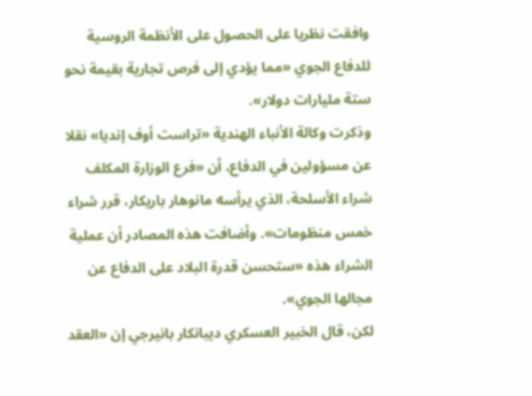وافقت نظريا على الحصول على الأنظمة الروسية للدفاع الجوي «مما يؤدي إلى فرص تجارية بقيمة نحو ستة مليارات دولار».
وذكرت وكالة الأنباء الهندية «تراست أوف إنديا» نقلا عن مسؤولين في الدفاع، أن «فرع الوزارة المكلف شراء الأسلحة، الذي يرأسه مانوهار باريكار، قرر شراء خمس منظومات». وأضافت هذه المصادر أن عملية الشراء هذه «ستحسن قدرة البلاد على الدفاع عن مجالها الجوي».
لكن، قال الخبير العسكري ديبانكار بانيرجي إن «العقد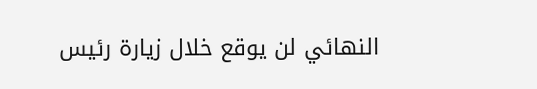النهائي لن يوقع خلال زيارة رئيس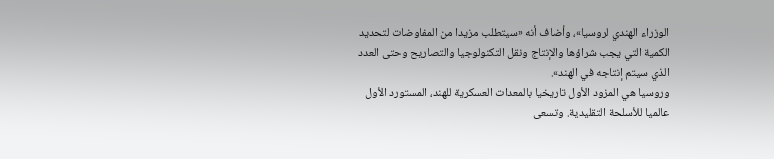الوزراء الهندي لروسيا»، وأضاف أنه «سيتطلب مزيدا من المفاوضات لتحديد الكمية التي يجب شراؤها والإنتاج ونقل التكنولوجيا والتصاريح وحتى العدد الذي سيتم إنتاجه في الهند».
وروسيا هي المزود الأول تاريخيا بالمعدات العسكرية للهند، المستورد الأول عالميا للأسلحة التقليدية. وتسعى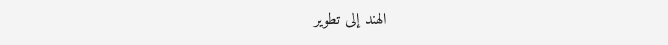الهند إلى تطوير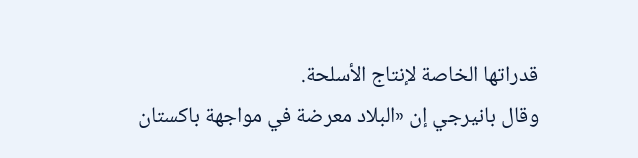قدراتها الخاصة لإنتاج الأسلحة.
وقال بانيرجي إن «البلاد معرضة في مواجهة باكستان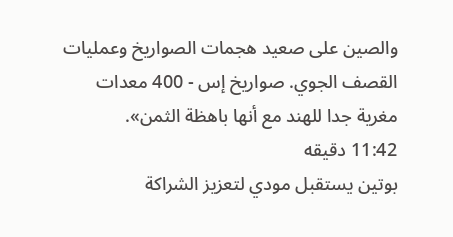والصين على صعيد هجمات الصواريخ وعمليات القصف الجوي. صواريخ إس - 400 معدات مغرية جدا للهند مع أنها باهظة الثمن».
11:42 دقيقه
بوتين يستقبل مودي لتعزيز الشراكة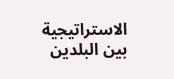الاستراتيجية بين البلدين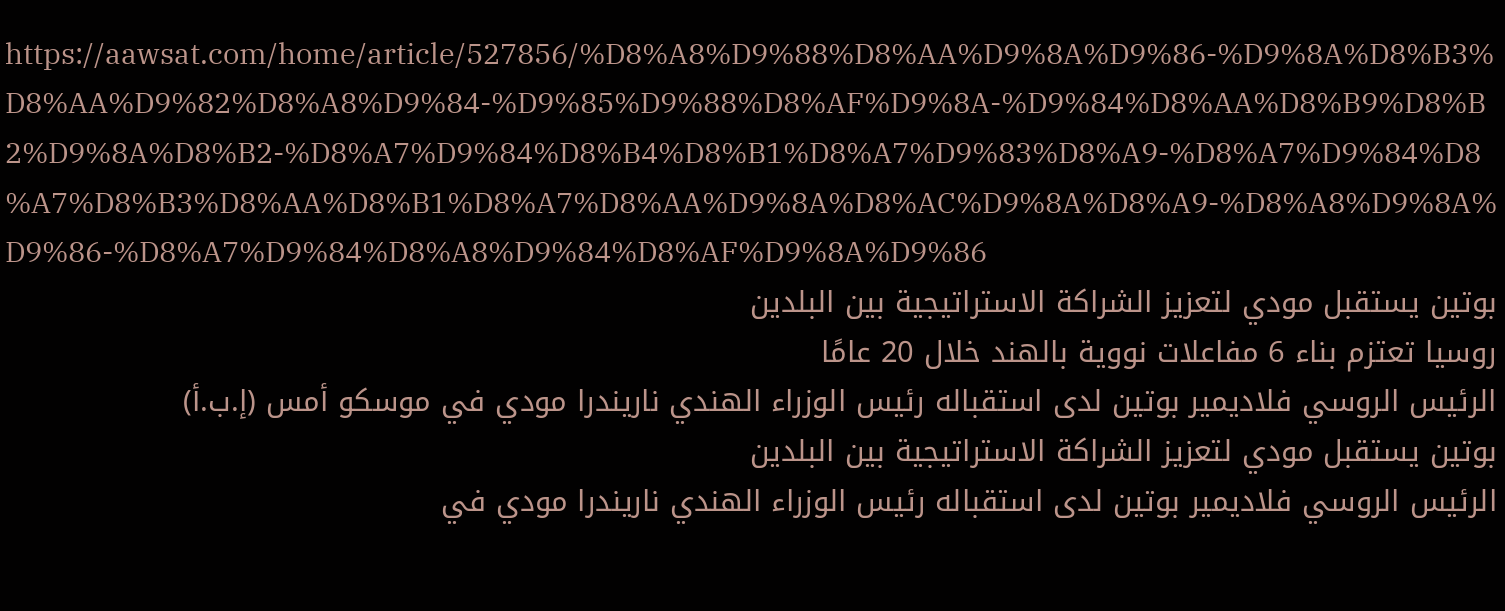https://aawsat.com/home/article/527856/%D8%A8%D9%88%D8%AA%D9%8A%D9%86-%D9%8A%D8%B3%D8%AA%D9%82%D8%A8%D9%84-%D9%85%D9%88%D8%AF%D9%8A-%D9%84%D8%AA%D8%B9%D8%B2%D9%8A%D8%B2-%D8%A7%D9%84%D8%B4%D8%B1%D8%A7%D9%83%D8%A9-%D8%A7%D9%84%D8%A7%D8%B3%D8%AA%D8%B1%D8%A7%D8%AA%D9%8A%D8%AC%D9%8A%D8%A9-%D8%A8%D9%8A%D9%86-%D8%A7%D9%84%D8%A8%D9%84%D8%AF%D9%8A%D9%86
بوتين يستقبل مودي لتعزيز الشراكة الاستراتيجية بين البلدين
روسيا تعتزم بناء 6 مفاعلات نووية بالهند خلال 20 عامًا
الرئيس الروسي فلاديمير بوتين لدى استقباله رئيس الوزراء الهندي ناريندرا مودي في موسكو أمس (إ.ب.أ)
بوتين يستقبل مودي لتعزيز الشراكة الاستراتيجية بين البلدين
الرئيس الروسي فلاديمير بوتين لدى استقباله رئيس الوزراء الهندي ناريندرا مودي في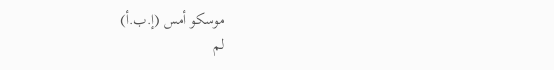موسكو أمس (إ.ب.أ)
لم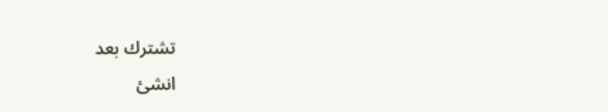تشترك بعد
انشئ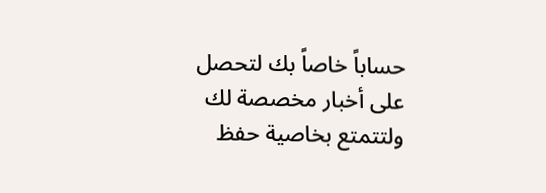حساباً خاصاً بك لتحصل على أخبار مخصصة لك ولتتمتع بخاصية حفظ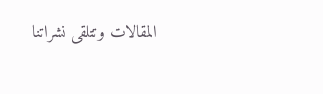المقالات وتتلقى نشراتنا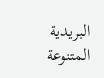البريدية المتنوعة